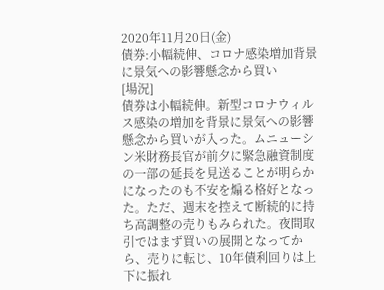2020年11月20日(金)
債券:小幅続伸、コロナ感染増加背景に景気への影響懸念から買い
[場況]
債券は小幅続伸。新型コロナウィルス感染の増加を背景に景気への影響懸念から買いが入った。ムニューシン米財務長官が前夕に緊急融資制度の一部の延長を見送ることが明らかになったのも不安を煽る格好となった。ただ、週末を控えて断続的に持ち高調整の売りもみられた。夜間取引ではまず買いの展開となってから、売りに転じ、10年債利回りは上下に振れ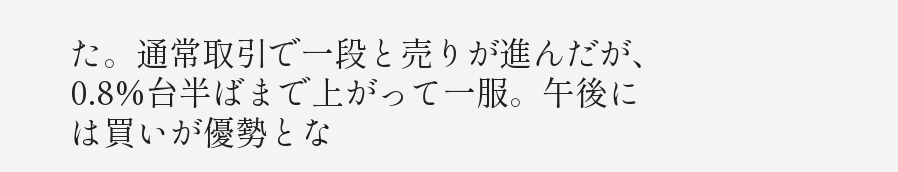た。通常取引で一段と売りが進んだが、0.8%台半ばまで上がって一服。午後には買いが優勢とな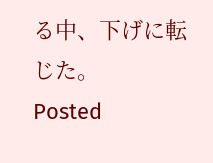る中、下げに転じた。
Posted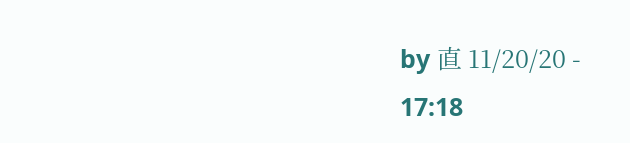by 直 11/20/20 - 17:18